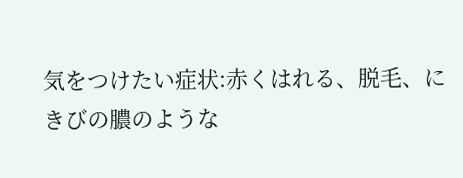気をつけたい症状:赤くはれる、脱毛、にきびの膿のような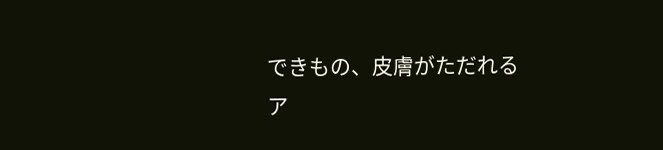できもの、皮膚がただれる
ア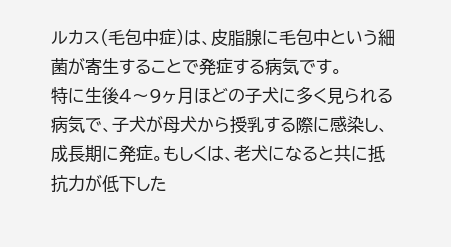ルカス(毛包中症)は、皮脂腺に毛包中という細菌が寄生することで発症する病気です。
特に生後4〜9ヶ月ほどの子犬に多く見られる病気で、子犬が母犬から授乳する際に感染し、成長期に発症。もしくは、老犬になると共に抵抗力が低下した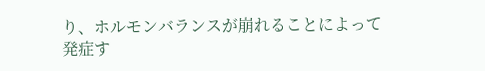り、ホルモンバランスが崩れることによって発症す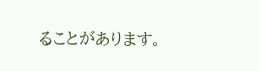ることがあります。